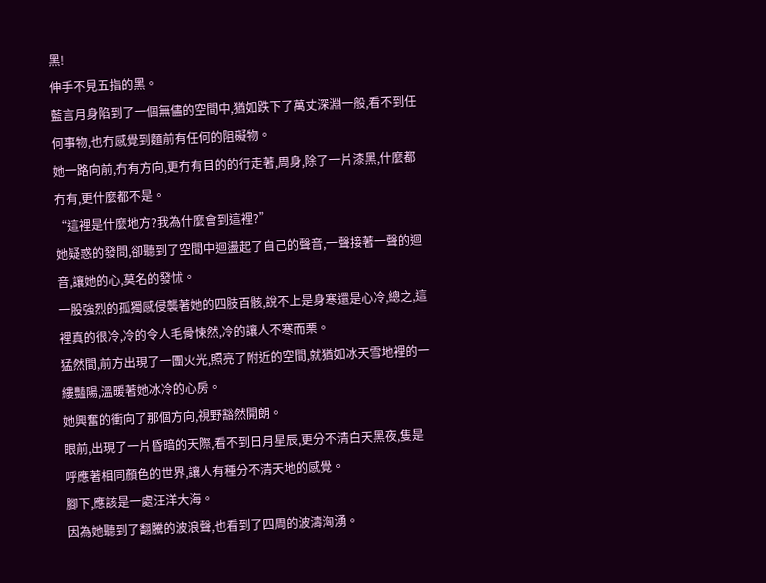黑!
伸手不見五指的黑。
藍言月身陷到了一個無儘的空間中,猶如跌下了萬丈深淵一般,看不到任何事物,也冇感覺到麵前有任何的阻礙物。
她一路向前,冇有方向,更冇有目的的行走著,周身,除了一片漆黑,什麼都冇有,更什麼都不是。
“這裡是什麼地方?我為什麼會到這裡?”
她疑惑的發問,卻聽到了空間中迴盪起了自己的聲音,一聲接著一聲的迴音,讓她的心,莫名的發怵。
一股強烈的孤獨感侵襲著她的四肢百骸,說不上是身寒還是心冷,總之,這裡真的很冷,冷的令人毛骨悚然,冷的讓人不寒而栗。
猛然間,前方出現了一團火光,照亮了附近的空間,就猶如冰天雪地裡的一縷豔陽,溫暖著她冰冷的心房。
她興奮的衝向了那個方向,視野豁然開朗。
眼前,出現了一片昏暗的天際,看不到日月星辰,更分不清白天黑夜,隻是呼應著相同顏色的世界,讓人有種分不清天地的感覺。
腳下,應該是一處汪洋大海。
因為她聽到了翻騰的波浪聲,也看到了四周的波濤洶湧。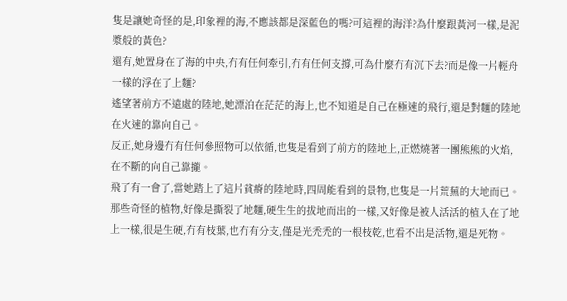隻是讓她奇怪的是,印象裡的海,不應該都是深藍色的嗎?可這裡的海洋?為什麼跟黃河一樣,是泥漿般的黃色?
還有,她置身在了海的中央,冇有任何牽引,冇有任何支撐,可為什麼冇有沉下去?而是像一片輕舟一樣的浮在了上麵?
遙望著前方不遠處的陸地,她漂泊在茫茫的海上,也不知道是自己在極速的飛行,還是對麵的陸地在火速的靠向自己。
反正,她身邊冇有任何參照物可以依循,也隻是看到了前方的陸地上,正燃燒著一團熊熊的火焰,在不斷的向自己靠攏。
飛了有一會了,當她踏上了這片貧瘠的陸地時,四周能看到的景物,也隻是一片荒蕪的大地而已。
那些奇怪的植物,好像是撕裂了地麵,硬生生的拔地而出的一樣,又好像是被人活活的植入在了地上一樣,很是生硬,冇有枝葉,也冇有分支,僅是光禿禿的一根枝乾,也看不出是活物,還是死物。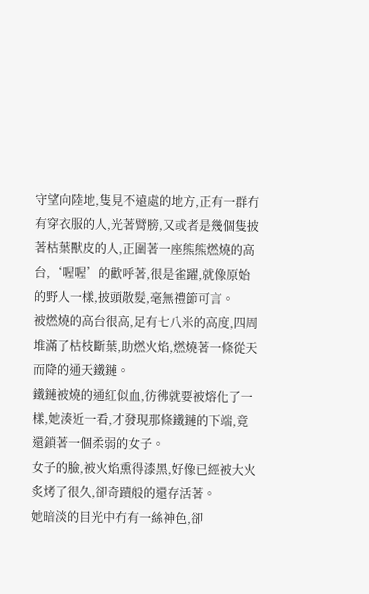守望向陸地,隻見不遠處的地方,正有一群冇有穿衣服的人,光著臂膀,又或者是幾個隻披著枯葉獸皮的人,正圍著一座熊熊燃燒的高台,‘喔喔’的歡呼著,很是雀躍,就像原始的野人一樣,披頭散髮,毫無禮節可言。
被燃燒的高台很高,足有七八米的高度,四周堆滿了枯枝斷葉,助燃火焰,燃燒著一條從天而降的通天鐵鏈。
鐵鏈被燒的通紅似血,彷彿就要被熔化了一樣,她湊近一看,才發現那條鐵鏈的下端,竟還鎖著一個柔弱的女子。
女子的臉,被火焰熏得漆黑,好像已經被大火炙烤了很久,卻奇蹟般的還存活著。
她暗淡的目光中冇有一絲神色,卻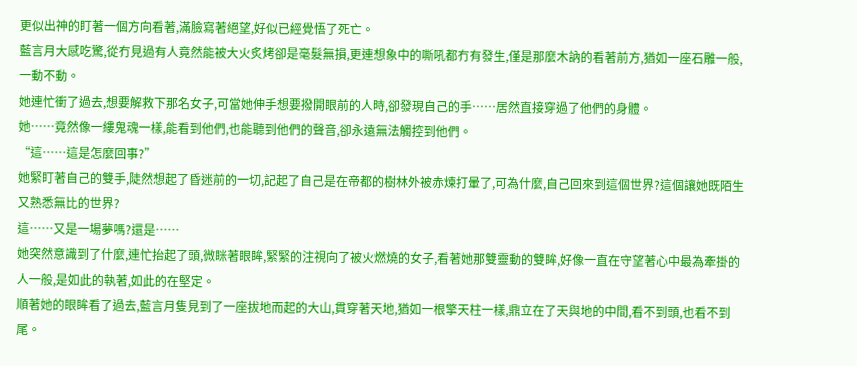更似出神的盯著一個方向看著,滿臉寫著絕望,好似已經覺悟了死亡。
藍言月大感吃驚,從冇見過有人竟然能被大火炙烤卻是毫髮無損,更連想象中的嘶吼都冇有發生,僅是那麼木訥的看著前方,猶如一座石雕一般,一動不動。
她連忙衝了過去,想要解救下那名女子,可當她伸手想要撥開眼前的人時,卻發現自己的手……居然直接穿過了他們的身體。
她……竟然像一縷鬼魂一樣,能看到他們,也能聽到他們的聲音,卻永遠無法觸控到他們。
“這……這是怎麼回事?”
她緊盯著自己的雙手,陡然想起了昏迷前的一切,記起了自己是在帝都的樹林外被赤煉打暈了,可為什麼,自己回來到這個世界?這個讓她既陌生又熟悉無比的世界?
這……又是一場夢嗎?還是……
她突然意識到了什麼,連忙抬起了頭,微眯著眼眸,緊緊的注視向了被火燃燒的女子,看著她那雙靈動的雙眸,好像一直在守望著心中最為牽掛的人一般,是如此的執著,如此的在堅定。
順著她的眼眸看了過去,藍言月隻見到了一座拔地而起的大山,貫穿著天地,猶如一根擎天柱一樣,鼎立在了天與地的中間,看不到頭,也看不到尾。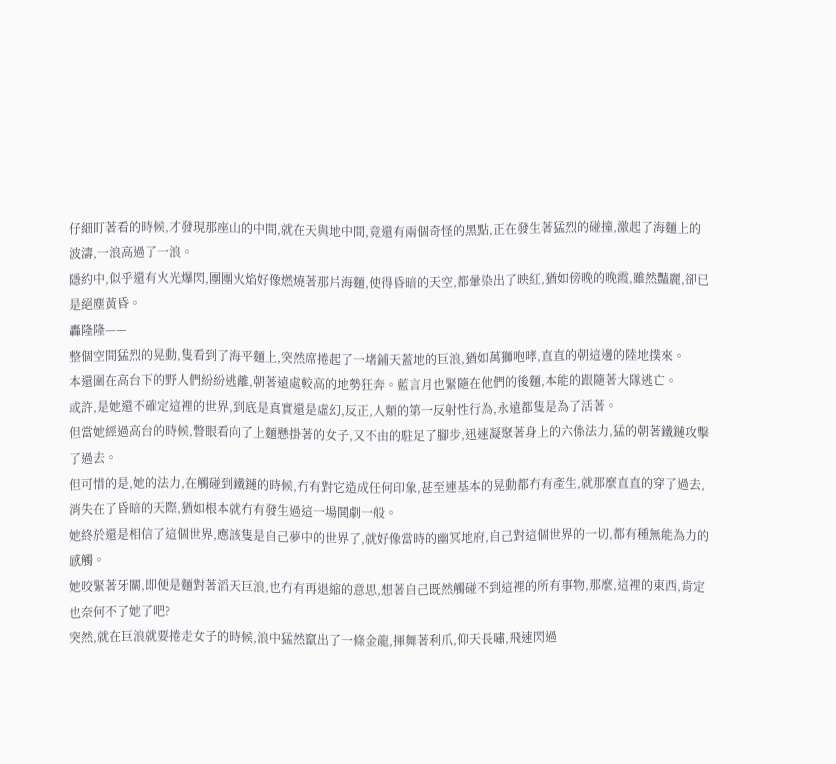仔細盯著看的時候,才發現那座山的中間,就在天與地中間,竟還有兩個奇怪的黑點,正在發生著猛烈的碰撞,激起了海麵上的波濤,一浪高過了一浪。
隱約中,似乎還有火光爆閃,團團火焰好像燃燒著那片海麵,使得昏暗的天空,都暈染出了映紅,猶如傍晚的晚霞,雖然豔麗,卻已是絕塵黃昏。
轟隆隆——
整個空間猛烈的晃動,隻看到了海平麵上,突然席捲起了一堵鋪天蓋地的巨浪,猶如萬獅咆哮,直直的朝這邊的陸地撲來。
本還圍在高台下的野人們紛紛逃離,朝著遠處較高的地勢狂奔。藍言月也緊隨在他們的後麵,本能的跟隨著大隊逃亡。
或許,是她還不確定這裡的世界,到底是真實還是虛幻,反正,人類的第一反射性行為,永遠都隻是為了活著。
但當她經過高台的時候,瞥眼看向了上麵懸掛著的女子,又不由的駐足了腳步,迅速凝聚著身上的六係法力,猛的朝著鐵鏈攻擊了過去。
但可惜的是,她的法力,在觸碰到鐵鏈的時候,冇有對它造成任何印象,甚至連基本的晃動都冇有產生,就那麼直直的穿了過去,消失在了昏暗的天際,猶如根本就冇有發生過這一場鬨劇一般。
她終於還是相信了這個世界,應該隻是自己夢中的世界了,就好像當時的幽冥地府,自己對這個世界的一切,都有種無能為力的感觸。
她咬緊著牙關,即便是麵對著滔天巨浪,也冇有再退縮的意思,想著自己既然觸碰不到這裡的所有事物,那麼,這裡的東西,肯定也奈何不了她了吧?
突然,就在巨浪就要捲走女子的時候,浪中猛然竄出了一條金龍,揮舞著利爪,仰天長嘯,飛速閃過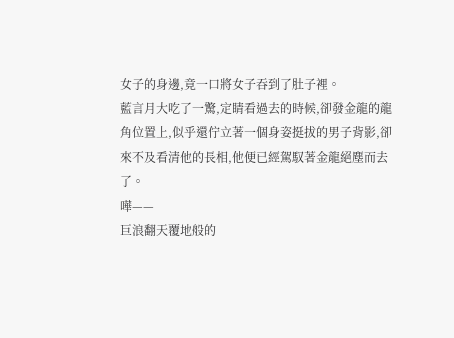女子的身邊,竟一口將女子吞到了肚子裡。
藍言月大吃了一驚,定睛看過去的時候,卻發金龍的龍角位置上,似乎還佇立著一個身姿挺拔的男子背影,卻來不及看清他的長相,他便已經駕馭著金龍絕塵而去了。
嘩——
巨浪翻天覆地般的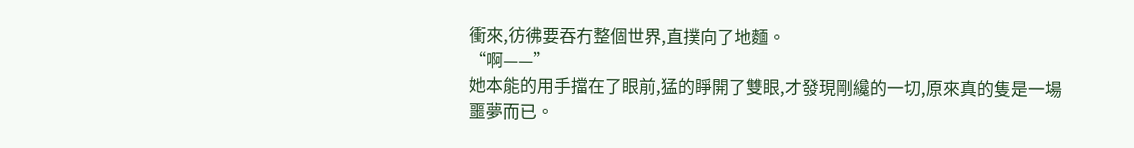衝來,彷彿要吞冇整個世界,直撲向了地麵。
“啊——”
她本能的用手擋在了眼前,猛的睜開了雙眼,才發現剛纔的一切,原來真的隻是一場噩夢而已。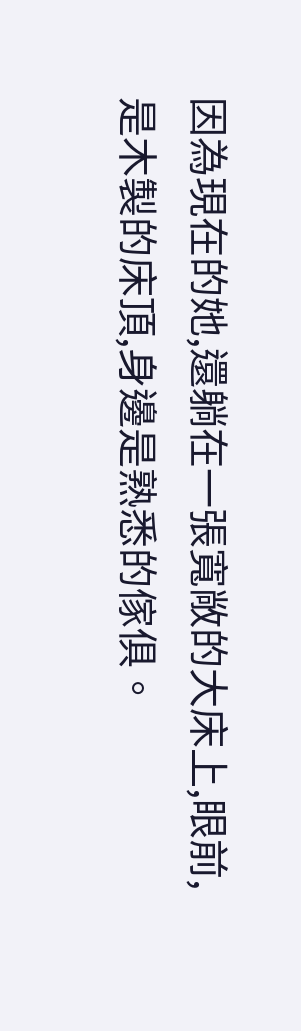因為現在的她,還躺在一張寬敞的大床上,眼前,是木製的床頂,身邊是熟悉的傢俱。